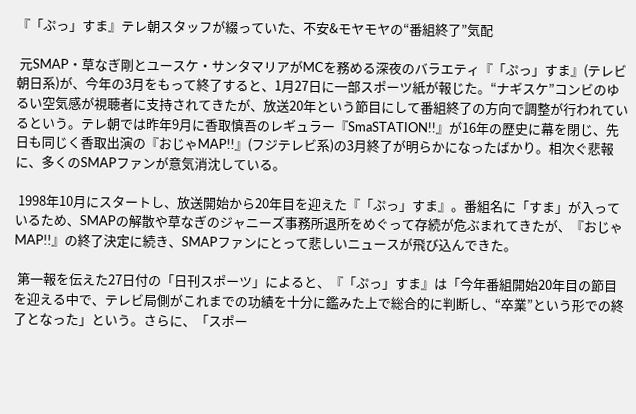『「ぷっ」すま』テレ朝スタッフが綴っていた、不安&モヤモヤの“番組終了”気配

 元SMAP・草なぎ剛とユースケ・サンタマリアがMCを務める深夜のバラエティ『「ぷっ」すま』(テレビ朝日系)が、今年の3月をもって終了すると、1月27日に一部スポーツ紙が報じた。“ナギスケ”コンビのゆるい空気感が視聴者に支持されてきたが、放送20年という節目にして番組終了の方向で調整が行われているという。テレ朝では昨年9月に香取慎吾のレギュラー『SmaSTATION!!』が16年の歴史に幕を閉じ、先日も同じく香取出演の『おじゃMAP!!』(フジテレビ系)の3月終了が明らかになったばかり。相次ぐ悲報に、多くのSMAPファンが意気消沈している。

 1998年10月にスタートし、放送開始から20年目を迎えた『「ぷっ」すま』。番組名に「すま」が入っているため、SMAPの解散や草なぎのジャニーズ事務所退所をめぐって存続が危ぶまれてきたが、『おじゃMAP!!』の終了決定に続き、SMAPファンにとって悲しいニュースが飛び込んできた。

 第一報を伝えた27日付の「日刊スポーツ」によると、『「ぷっ」すま』は「今年番組開始20年目の節目を迎える中で、テレビ局側がこれまでの功績を十分に鑑みた上で総合的に判断し、“卒業”という形での終了となった」という。さらに、「スポー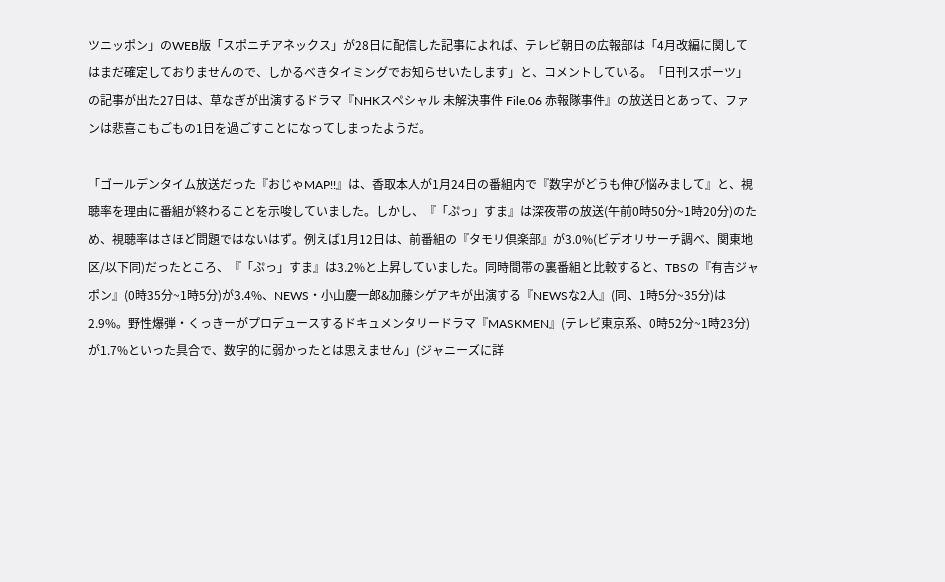ツニッポン」のWEB版「スポニチアネックス」が28日に配信した記事によれば、テレビ朝日の広報部は「4月改編に関してはまだ確定しておりませんので、しかるべきタイミングでお知らせいたします」と、コメントしている。「日刊スポーツ」の記事が出た27日は、草なぎが出演するドラマ『NHKスペシャル 未解決事件 File.06 赤報隊事件』の放送日とあって、ファンは悲喜こもごもの1日を過ごすことになってしまったようだ。

「ゴールデンタイム放送だった『おじゃMAP!!』は、香取本人が1月24日の番組内で『数字がどうも伸び悩みまして』と、視聴率を理由に番組が終わることを示唆していました。しかし、『「ぷっ」すま』は深夜帯の放送(午前0時50分~1時20分)のため、視聴率はさほど問題ではないはず。例えば1月12日は、前番組の『タモリ倶楽部』が3.0%(ビデオリサーチ調べ、関東地区/以下同)だったところ、『「ぷっ」すま』は3.2%と上昇していました。同時間帯の裏番組と比較すると、TBSの『有吉ジャポン』(0時35分~1時5分)が3.4%、NEWS・小山慶一郎&加藤シゲアキが出演する『NEWSな2人』(同、1時5分~35分)は2.9%。野性爆弾・くっきーがプロデュースするドキュメンタリードラマ『MASKMEN』(テレビ東京系、0時52分~1時23分)が1.7%といった具合で、数字的に弱かったとは思えません」(ジャニーズに詳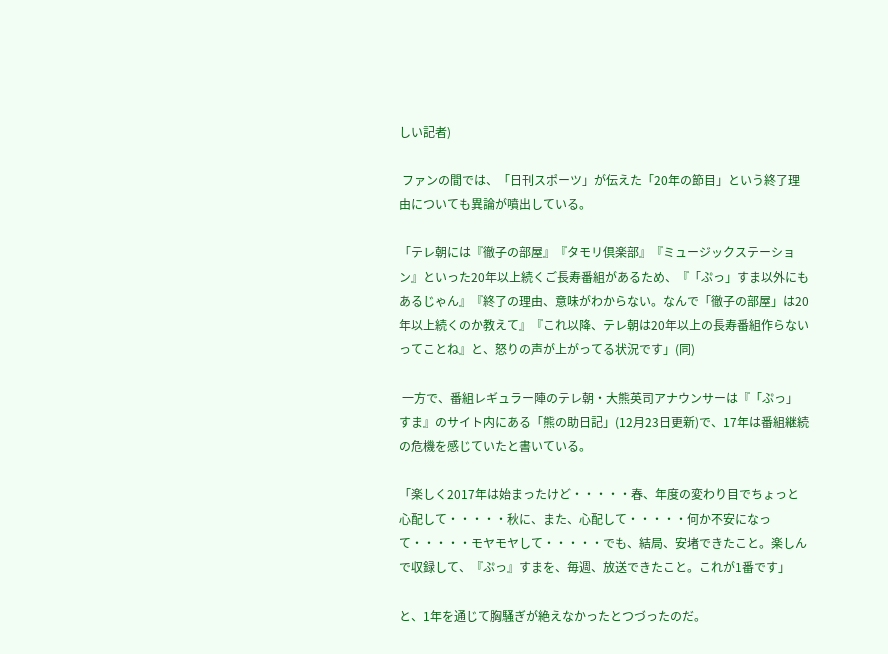しい記者)

 ファンの間では、「日刊スポーツ」が伝えた「20年の節目」という終了理由についても異論が噴出している。

「テレ朝には『徹子の部屋』『タモリ倶楽部』『ミュージックステーション』といった20年以上続くご長寿番組があるため、『「ぷっ」すま以外にもあるじゃん』『終了の理由、意味がわからない。なんで「徹子の部屋」は20年以上続くのか教えて』『これ以降、テレ朝は20年以上の長寿番組作らないってことね』と、怒りの声が上がってる状況です」(同)

 一方で、番組レギュラー陣のテレ朝・大熊英司アナウンサーは『「ぷっ」すま』のサイト内にある「熊の助日記」(12月23日更新)で、17年は番組継続の危機を感じていたと書いている。

「楽しく2017年は始まったけど・・・・・春、年度の変わり目でちょっと心配して・・・・・秋に、また、心配して・・・・・何か不安になって・・・・・モヤモヤして・・・・・でも、結局、安堵できたこと。楽しんで収録して、『ぷっ』すまを、毎週、放送できたこと。これが1番です」

と、1年を通じて胸騒ぎが絶えなかったとつづったのだ。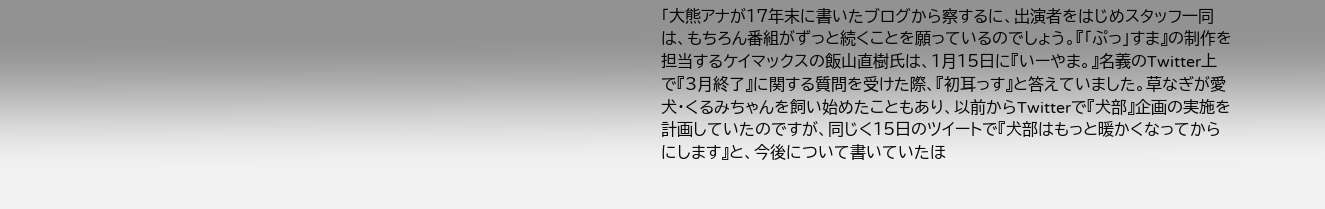「大熊アナが17年末に書いたブログから察するに、出演者をはじめスタッフ一同は、もちろん番組がずっと続くことを願っているのでしょう。『「ぷっ」すま』の制作を担当するケイマックスの飯山直樹氏は、1月15日に『いーやま。』名義のTwitter上で『3月終了』に関する質問を受けた際、『初耳っす』と答えていました。草なぎが愛犬・くるみちゃんを飼い始めたこともあり、以前からTwitterで『犬部』企画の実施を計画していたのですが、同じく15日のツイートで『犬部はもっと暖かくなってからにします』と、今後について書いていたほ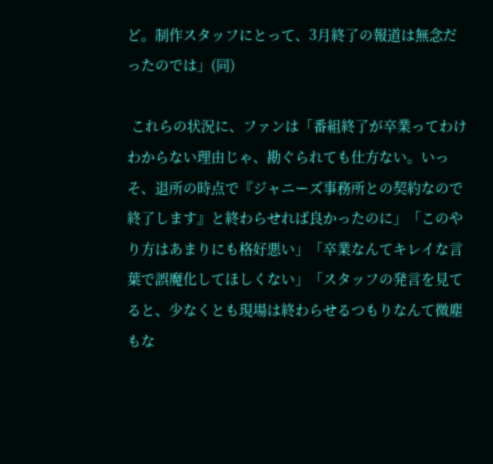ど。制作スタッフにとって、3月終了の報道は無念だったのでは」(同)

 これらの状況に、ファンは「番組終了が卒業ってわけわからない理由じゃ、勘ぐられても仕方ない。いっそ、退所の時点で『ジャニーズ事務所との契約なので終了します』と終わらせれば良かったのに」「このやり方はあまりにも格好悪い」「卒業なんてキレイな言葉で誤魔化してほしくない」「スタッフの発言を見てると、少なくとも現場は終わらせるつもりなんて微塵もな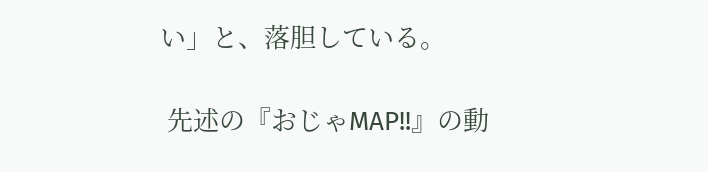い」と、落胆している。

 先述の『おじゃMAP!!』の動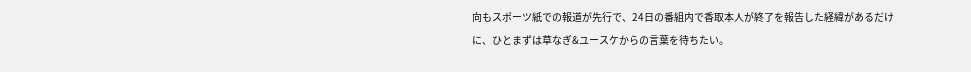向もスポーツ紙での報道が先行で、24日の番組内で香取本人が終了を報告した経緯があるだけに、ひとまずは草なぎ&ユースケからの言葉を待ちたい。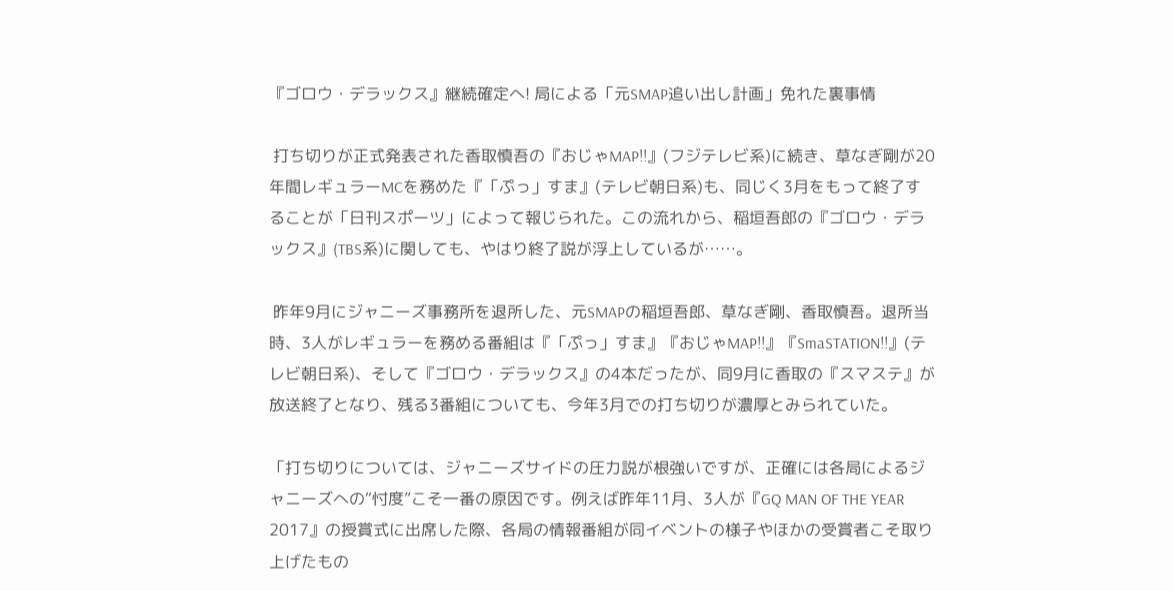『ゴロウ・デラックス』継続確定へ! 局による「元SMAP追い出し計画」免れた裏事情

 打ち切りが正式発表された香取慎吾の『おじゃMAP!!』(フジテレビ系)に続き、草なぎ剛が20年間レギュラーMCを務めた『「ぷっ」すま』(テレビ朝日系)も、同じく3月をもって終了することが「日刊スポーツ」によって報じられた。この流れから、稲垣吾郎の『ゴロウ・デラックス』(TBS系)に関しても、やはり終了説が浮上しているが……。

 昨年9月にジャニーズ事務所を退所した、元SMAPの稲垣吾郎、草なぎ剛、香取慎吾。退所当時、3人がレギュラーを務める番組は『「ぷっ」すま』『おじゃMAP!!』『SmaSTATION!!』(テレビ朝日系)、そして『ゴロウ・デラックス』の4本だったが、同9月に香取の『スマステ』が放送終了となり、残る3番組についても、今年3月での打ち切りが濃厚とみられていた。

「打ち切りについては、ジャニーズサイドの圧力説が根強いですが、正確には各局によるジャニーズへの“忖度”こそ一番の原因です。例えば昨年11月、3人が『GQ MAN OF THE YEAR 2017』の授賞式に出席した際、各局の情報番組が同イベントの様子やほかの受賞者こそ取り上げたもの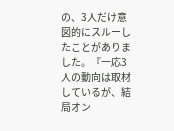の、3人だけ意図的にスルーしたことがありました。『一応3人の動向は取材しているが、結局オン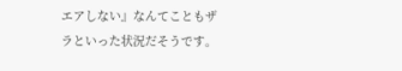エアしない』なんてこともザラといった状況だそうです。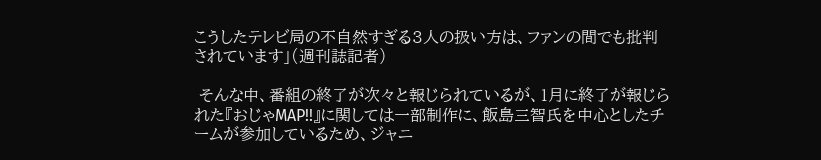こうしたテレビ局の不自然すぎる3人の扱い方は、ファンの間でも批判されています」(週刊誌記者)

 そんな中、番組の終了が次々と報じられているが、1月に終了が報じられた『おじゃMAP!!』に関しては一部制作に、飯島三智氏を中心としたチームが参加しているため、ジャニ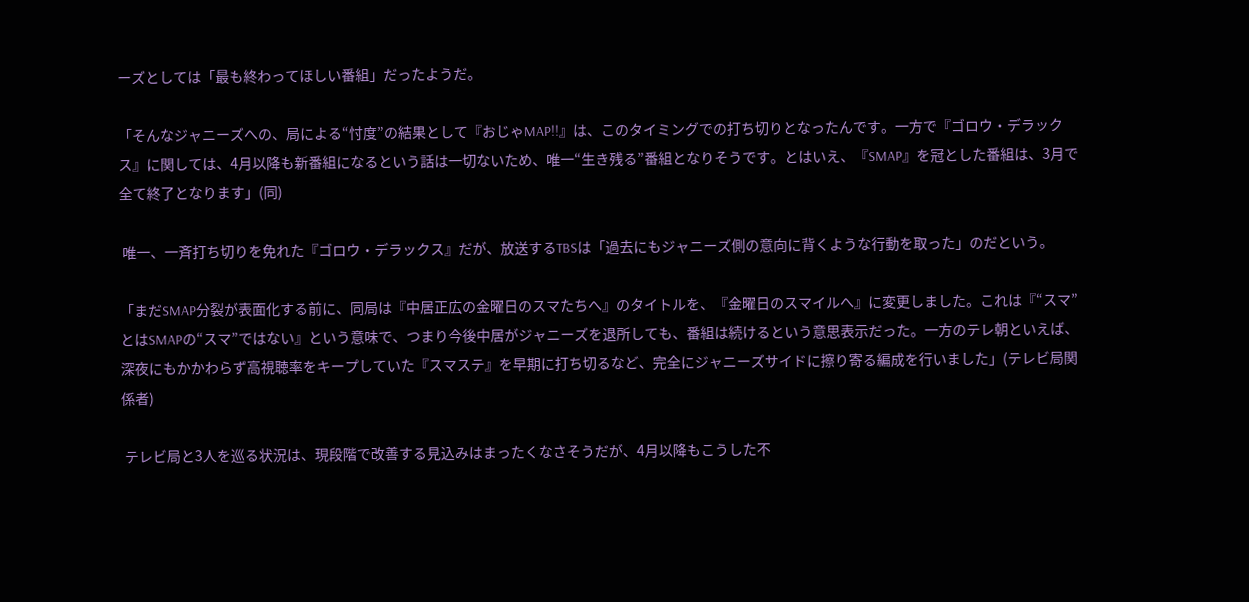ーズとしては「最も終わってほしい番組」だったようだ。

「そんなジャニーズへの、局による“忖度”の結果として『おじゃMAP!!』は、このタイミングでの打ち切りとなったんです。一方で『ゴロウ・デラックス』に関しては、4月以降も新番組になるという話は一切ないため、唯一“生き残る”番組となりそうです。とはいえ、『SMAP』を冠とした番組は、3月で全て終了となります」(同)

 唯一、一斉打ち切りを免れた『ゴロウ・デラックス』だが、放送するTBSは「過去にもジャニーズ側の意向に背くような行動を取った」のだという。

「まだSMAP分裂が表面化する前に、同局は『中居正広の金曜日のスマたちへ』のタイトルを、『金曜日のスマイルへ』に変更しました。これは『“スマ”とはSMAPの“スマ”ではない』という意味で、つまり今後中居がジャニーズを退所しても、番組は続けるという意思表示だった。一方のテレ朝といえば、深夜にもかかわらず高視聴率をキープしていた『スマステ』を早期に打ち切るなど、完全にジャニーズサイドに擦り寄る編成を行いました」(テレビ局関係者)

 テレビ局と3人を巡る状況は、現段階で改善する見込みはまったくなさそうだが、4月以降もこうした不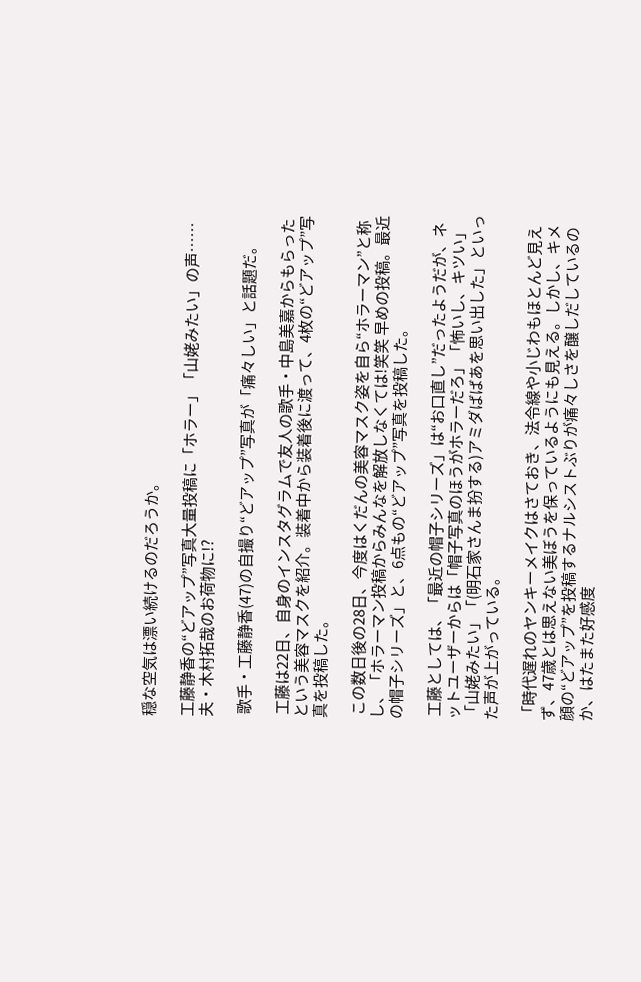穏な空気は漂い続けるのだろうか。

工藤静香の“どアップ”写真大量投稿に「ホラー」「山姥みたい」の声……夫・木村拓哉のお荷物に!?

 歌手・工藤静香(47)の自撮り“どアップ”写真が「痛々しい」と話題だ。

 工藤は22日、自身のインスタグラムで友人の歌手・中島美嘉からもらったという美容マスクを紹介。装着中から装着後に渡って、4枚の“どアップ”写真を投稿した。

 この数日後の28日、今度はくだんの美容マスク姿を自ら“ホラーマン”と称し、「ホラーマン投稿からみんなを解放しなくては!笑笑 早めの投稿。最近の帽子シリーズ」と、6点もの“どアップ”写真を投稿した。

 工藤としては、「最近の帽子シリーズ」は“お口直し”だったようだが、ネットユーザーからは「帽子写真のほうがホラーだろ」「怖いし、キツい」「山姥みたい」「(明石家さんま扮する)アミダばばあを思い出した」といった声が上がっている。

「時代遅れのヤンキーメイクはさておき、法令線や小じわもほとんど見えず、47歳とは思えない美ぼうを保っているようにも見える。しかし、キメ顔の“どアップ”を投稿するナルシストぶりが痛々しさを醸しだしているのか、はたまた好感度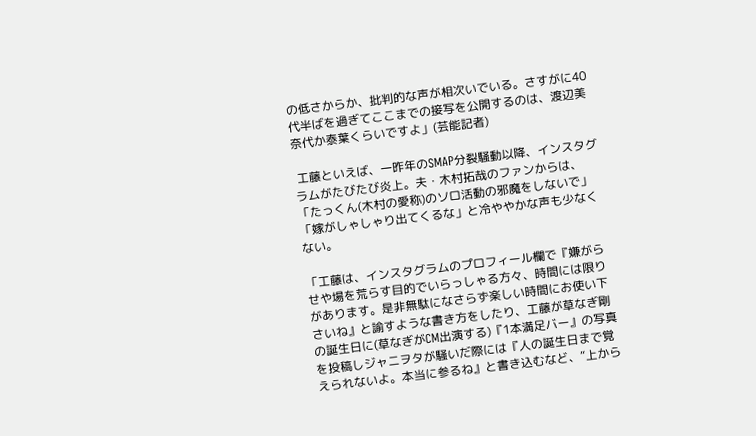の低さからか、批判的な声が相次いでいる。さすがに40代半ばを過ぎてここまでの接写を公開するのは、渡辺美奈代か泰葉くらいですよ」(芸能記者)

 工藤といえば、一昨年のSMAP分裂騒動以降、インスタグラムがたびたび炎上。夫・木村拓哉のファンからは、「たっくん(木村の愛称)のソロ活動の邪魔をしないで」「嫁がしゃしゃり出てくるな」と冷ややかな声も少なくない。

「工藤は、インスタグラムのプロフィール欄で『嫌がらせや場を荒らす目的でいらっしゃる方々、時間には限りがあります。是非無駄になさらず楽しい時間にお使い下さいね』と諭すような書き方をしたり、工藤が草なぎ剛の誕生日に(草なぎがCM出演する)『1本満足バー』の写真を投稿しジャニヲタが騒いだ際には『人の誕生日まで覚えられないよ。本当に参るね』と書き込むなど、“上から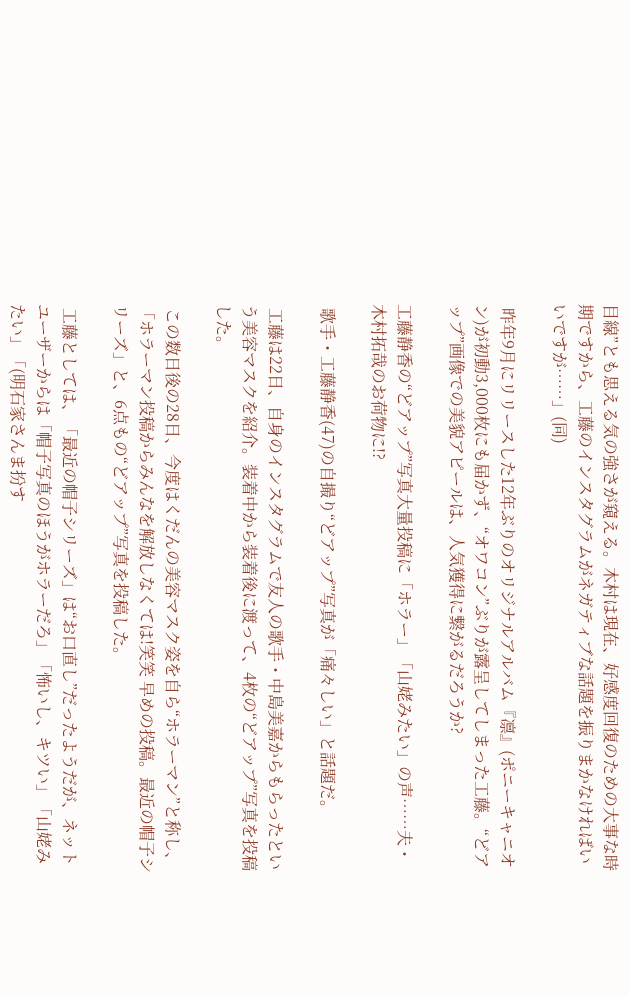目線”とも思える気の強さが窺える。木村は現在、好感度回復のための大事な時期ですから、工藤のインスタグラムがネガティブな話題を振りまかなければいいですが……」(同)

 昨年9月にリリースした12年ぶりのオリジナルアルバム『凛』(ポニーキャニオン)が初動3,000枚にも届かず、“オワコン”ぶりが露呈してしまった工藤。“どアップ”画像での美貌アピールは、人気獲得に繋がるだろうか?

工藤静香の“どアップ”写真大量投稿に「ホラー」「山姥みたい」の声……夫・木村拓哉のお荷物に!?

 歌手・工藤静香(47)の自撮り“どアップ”写真が「痛々しい」と話題だ。

 工藤は22日、自身のインスタグラムで友人の歌手・中島美嘉からもらったという美容マスクを紹介。装着中から装着後に渡って、4枚の“どアップ”写真を投稿した。

 この数日後の28日、今度はくだんの美容マスク姿を自ら“ホラーマン”と称し、「ホラーマン投稿からみんなを解放しなくては!笑笑 早めの投稿。最近の帽子シリーズ」と、6点もの“どアップ”写真を投稿した。

 工藤としては、「最近の帽子シリーズ」は“お口直し”だったようだが、ネットユーザーからは「帽子写真のほうがホラーだろ」「怖いし、キツい」「山姥みたい」「(明石家さんま扮す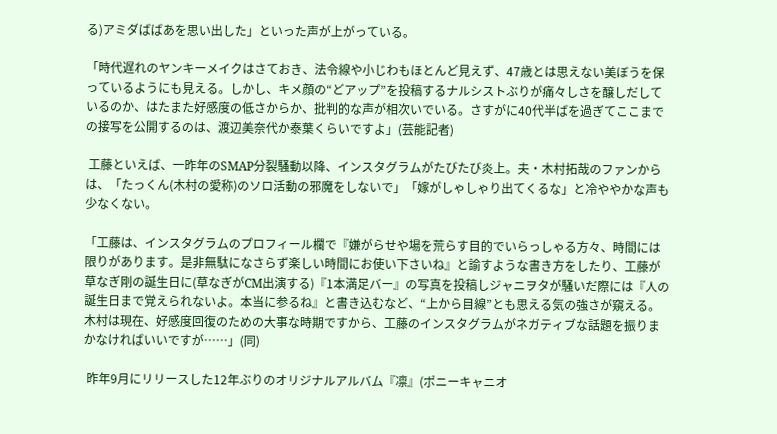る)アミダばばあを思い出した」といった声が上がっている。

「時代遅れのヤンキーメイクはさておき、法令線や小じわもほとんど見えず、47歳とは思えない美ぼうを保っているようにも見える。しかし、キメ顔の“どアップ”を投稿するナルシストぶりが痛々しさを醸しだしているのか、はたまた好感度の低さからか、批判的な声が相次いでいる。さすがに40代半ばを過ぎてここまでの接写を公開するのは、渡辺美奈代か泰葉くらいですよ」(芸能記者)

 工藤といえば、一昨年のSMAP分裂騒動以降、インスタグラムがたびたび炎上。夫・木村拓哉のファンからは、「たっくん(木村の愛称)のソロ活動の邪魔をしないで」「嫁がしゃしゃり出てくるな」と冷ややかな声も少なくない。

「工藤は、インスタグラムのプロフィール欄で『嫌がらせや場を荒らす目的でいらっしゃる方々、時間には限りがあります。是非無駄になさらず楽しい時間にお使い下さいね』と諭すような書き方をしたり、工藤が草なぎ剛の誕生日に(草なぎがCM出演する)『1本満足バー』の写真を投稿しジャニヲタが騒いだ際には『人の誕生日まで覚えられないよ。本当に参るね』と書き込むなど、“上から目線”とも思える気の強さが窺える。木村は現在、好感度回復のための大事な時期ですから、工藤のインスタグラムがネガティブな話題を振りまかなければいいですが……」(同)

 昨年9月にリリースした12年ぶりのオリジナルアルバム『凛』(ポニーキャニオ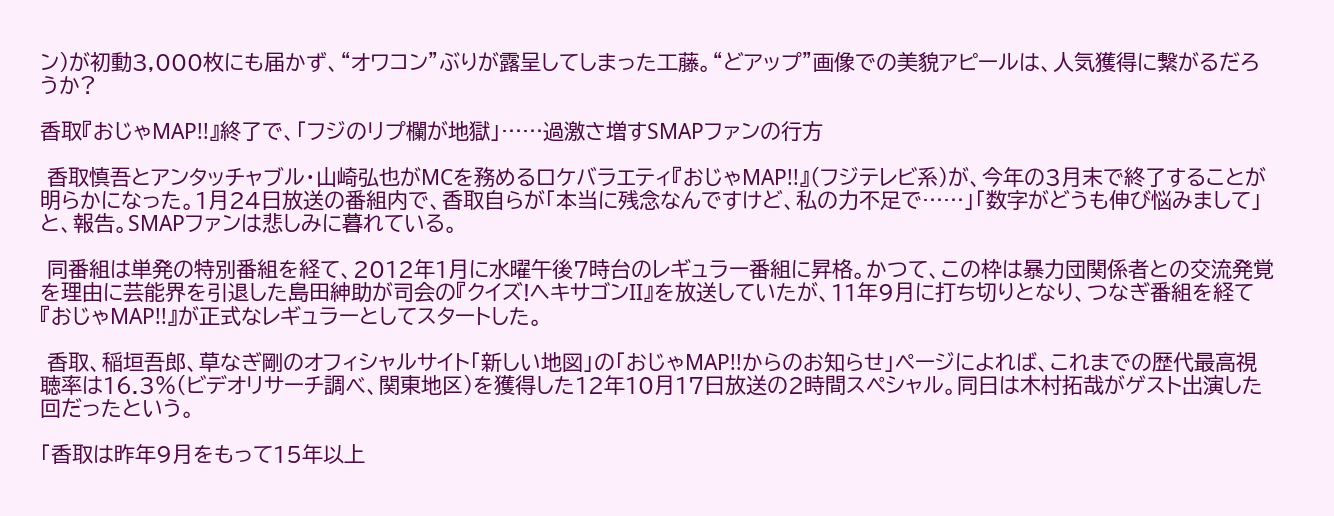ン)が初動3,000枚にも届かず、“オワコン”ぶりが露呈してしまった工藤。“どアップ”画像での美貌アピールは、人気獲得に繋がるだろうか?

香取『おじゃMAP!!』終了で、「フジのリプ欄が地獄」……過激さ増すSMAPファンの行方

 香取慎吾とアンタッチャブル・山崎弘也がMCを務めるロケバラエティ『おじゃMAP!!』(フジテレビ系)が、今年の3月末で終了することが明らかになった。1月24日放送の番組内で、香取自らが「本当に残念なんですけど、私の力不足で……」「数字がどうも伸び悩みまして」と、報告。SMAPファンは悲しみに暮れている。

 同番組は単発の特別番組を経て、2012年1月に水曜午後7時台のレギュラー番組に昇格。かつて、この枠は暴力団関係者との交流発覚を理由に芸能界を引退した島田紳助が司会の『クイズ!ヘキサゴンII』を放送していたが、11年9月に打ち切りとなり、つなぎ番組を経て『おじゃMAP!!』が正式なレギュラーとしてスタートした。

 香取、稲垣吾郎、草なぎ剛のオフィシャルサイト「新しい地図」の「おじゃMAP!!からのお知らせ」ページによれば、これまでの歴代最高視聴率は16.3%(ビデオリサーチ調べ、関東地区)を獲得した12年10月17日放送の2時間スペシャル。同日は木村拓哉がゲスト出演した回だったという。

「香取は昨年9月をもって15年以上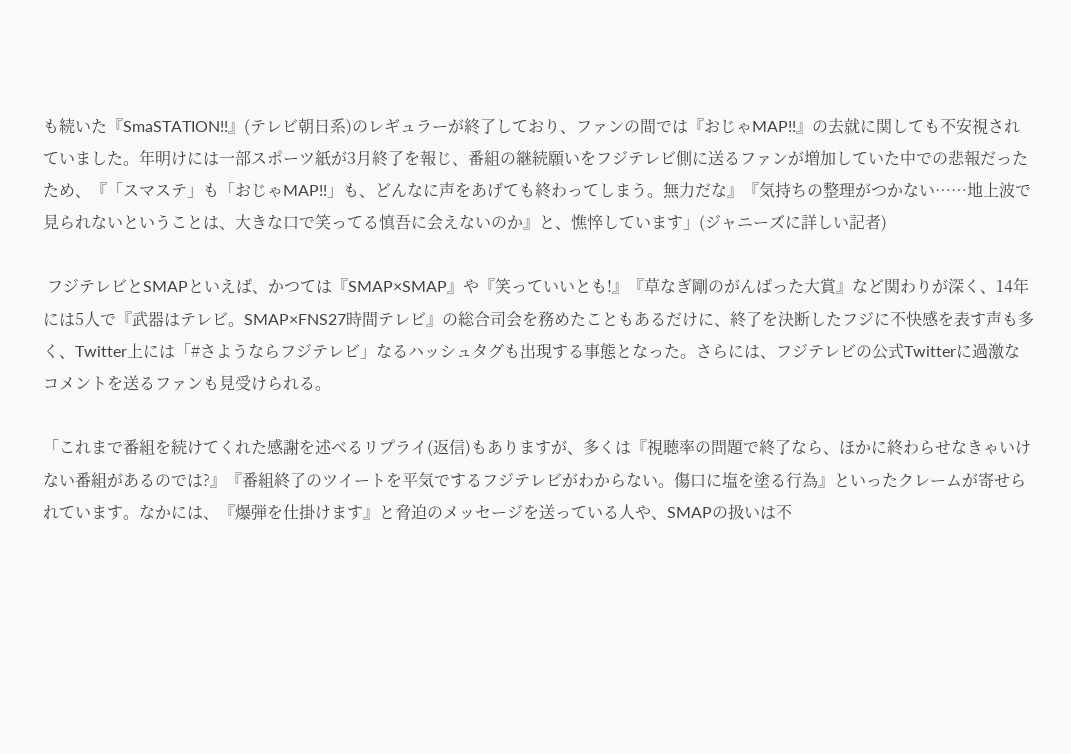も続いた『SmaSTATION!!』(テレビ朝日系)のレギュラーが終了しており、ファンの間では『おじゃMAP!!』の去就に関しても不安視されていました。年明けには一部スポーツ紙が3月終了を報じ、番組の継続願いをフジテレビ側に送るファンが増加していた中での悲報だったため、『「スマステ」も「おじゃMAP!!」も、どんなに声をあげても終わってしまう。無力だな』『気持ちの整理がつかない……地上波で見られないということは、大きな口で笑ってる慎吾に会えないのか』と、憔悴しています」(ジャニーズに詳しい記者)

 フジテレビとSMAPといえば、かつては『SMAP×SMAP』や『笑っていいとも!』『草なぎ剛のがんばった大賞』など関わりが深く、14年には5人で『武器はテレビ。SMAP×FNS27時間テレビ』の総合司会を務めたこともあるだけに、終了を決断したフジに不快感を表す声も多く、Twitter上には「#さようならフジテレビ」なるハッシュタグも出現する事態となった。さらには、フジテレビの公式Twitterに過激なコメントを送るファンも見受けられる。

「これまで番組を続けてくれた感謝を述べるリプライ(返信)もありますが、多くは『視聴率の問題で終了なら、ほかに終わらせなきゃいけない番組があるのでは?』『番組終了のツイートを平気でするフジテレビがわからない。傷口に塩を塗る行為』といったクレームが寄せられています。なかには、『爆弾を仕掛けます』と脅迫のメッセージを送っている人や、SMAPの扱いは不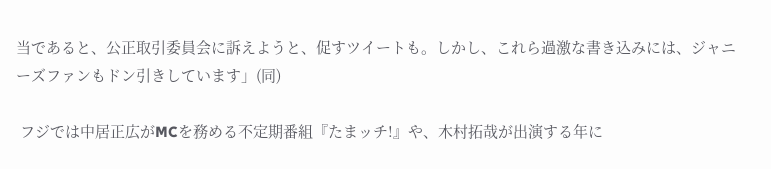当であると、公正取引委員会に訴えようと、促すツイートも。しかし、これら過激な書き込みには、ジャニーズファンもドン引きしています」(同)

 フジでは中居正広がMCを務める不定期番組『たまッチ!』や、木村拓哉が出演する年に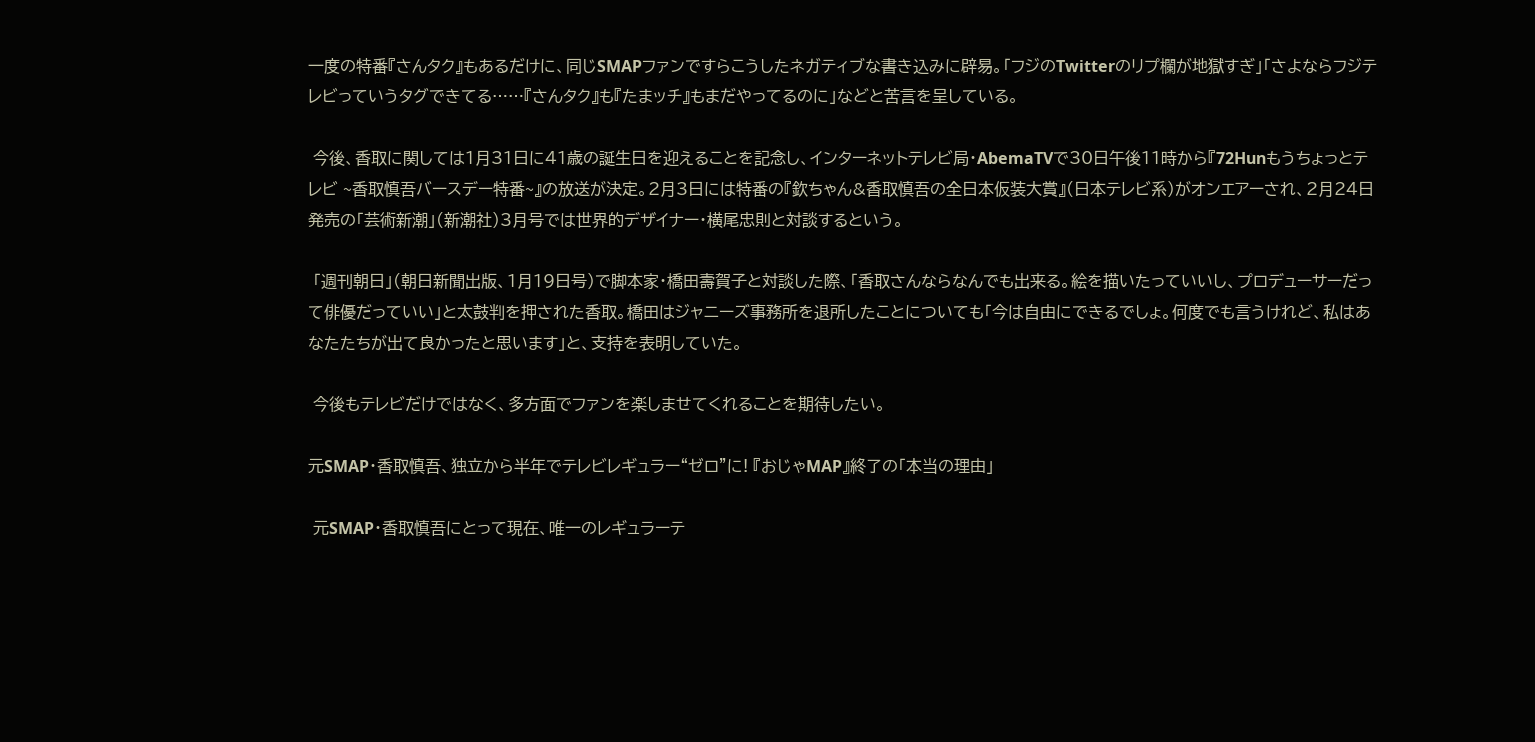一度の特番『さんタク』もあるだけに、同じSMAPファンですらこうしたネガティブな書き込みに辟易。「フジのTwitterのリプ欄が地獄すぎ」「さよならフジテレビっていうタグできてる……『さんタク』も『たまッチ』もまだやってるのに」などと苦言を呈している。

 今後、香取に関しては1月31日に41歳の誕生日を迎えることを記念し、インターネットテレビ局・AbemaTVで30日午後11時から『72Hunもうちょっとテレビ ~香取慎吾バースデー特番~』の放送が決定。2月3日には特番の『欽ちゃん&香取慎吾の全日本仮装大賞』(日本テレビ系)がオンエアーされ、2月24日発売の「芸術新潮」(新潮社)3月号では世界的デザイナー・横尾忠則と対談するという。

 「週刊朝日」(朝日新聞出版、1月19日号)で脚本家・橋田壽賀子と対談した際、「香取さんならなんでも出来る。絵を描いたっていいし、プロデューサーだって俳優だっていい」と太鼓判を押された香取。橋田はジャニーズ事務所を退所したことについても「今は自由にできるでしょ。何度でも言うけれど、私はあなたたちが出て良かったと思います」と、支持を表明していた。

 今後もテレビだけではなく、多方面でファンを楽しませてくれることを期待したい。

元SMAP・香取慎吾、独立から半年でテレビレギュラー“ゼロ”に! 『おじゃMAP』終了の「本当の理由」

 元SMAP・香取慎吾にとって現在、唯一のレギュラーテ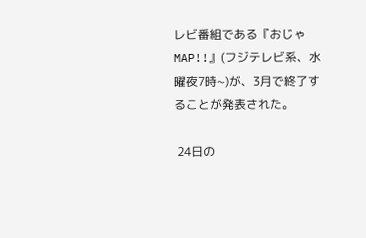レビ番組である『おじゃMAP!!』(フジテレビ系、水曜夜7時~)が、3月で終了することが発表された。

 24日の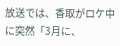放送では、香取がロケ中に突然「3月に、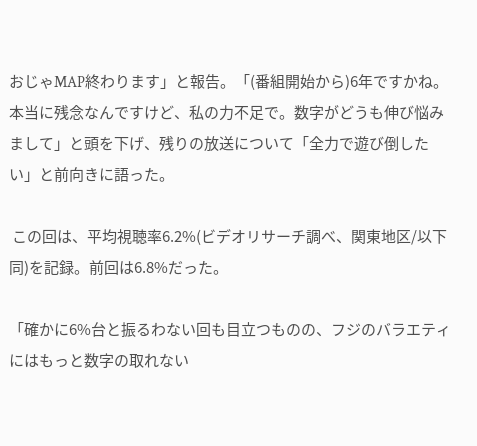おじゃMAP終わります」と報告。「(番組開始から)6年ですかね。本当に残念なんですけど、私の力不足で。数字がどうも伸び悩みまして」と頭を下げ、残りの放送について「全力で遊び倒したい」と前向きに語った。

 この回は、平均視聴率6.2%(ビデオリサーチ調べ、関東地区/以下同)を記録。前回は6.8%だった。

「確かに6%台と振るわない回も目立つものの、フジのバラエティにはもっと数字の取れない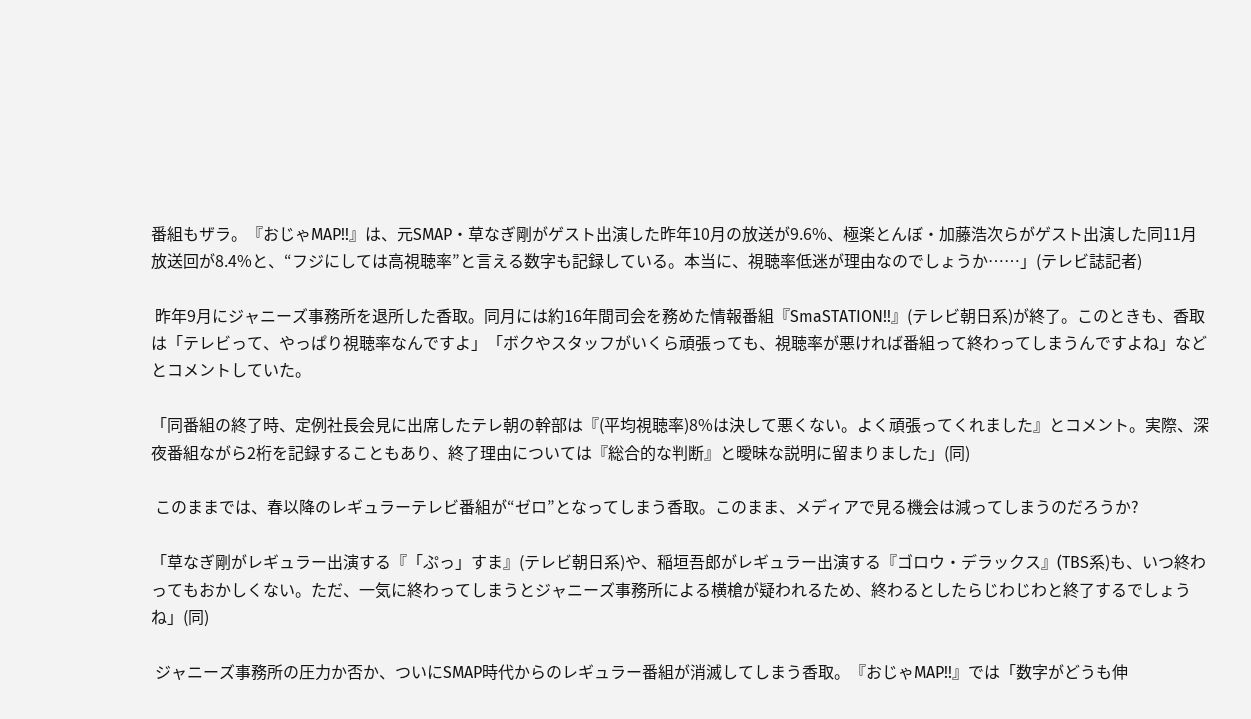番組もザラ。『おじゃMAP!!』は、元SMAP・草なぎ剛がゲスト出演した昨年10月の放送が9.6%、極楽とんぼ・加藤浩次らがゲスト出演した同11月放送回が8.4%と、“フジにしては高視聴率”と言える数字も記録している。本当に、視聴率低迷が理由なのでしょうか……」(テレビ誌記者)

 昨年9月にジャニーズ事務所を退所した香取。同月には約16年間司会を務めた情報番組『SmaSTATION!!』(テレビ朝日系)が終了。このときも、香取は「テレビって、やっぱり視聴率なんですよ」「ボクやスタッフがいくら頑張っても、視聴率が悪ければ番組って終わってしまうんですよね」などとコメントしていた。

「同番組の終了時、定例社長会見に出席したテレ朝の幹部は『(平均視聴率)8%は決して悪くない。よく頑張ってくれました』とコメント。実際、深夜番組ながら2桁を記録することもあり、終了理由については『総合的な判断』と曖昧な説明に留まりました」(同)

 このままでは、春以降のレギュラーテレビ番組が“ゼロ”となってしまう香取。このまま、メディアで見る機会は減ってしまうのだろうか?

「草なぎ剛がレギュラー出演する『「ぷっ」すま』(テレビ朝日系)や、稲垣吾郎がレギュラー出演する『ゴロウ・デラックス』(TBS系)も、いつ終わってもおかしくない。ただ、一気に終わってしまうとジャニーズ事務所による横槍が疑われるため、終わるとしたらじわじわと終了するでしょうね」(同)

 ジャニーズ事務所の圧力か否か、ついにSMAP時代からのレギュラー番組が消滅してしまう香取。『おじゃMAP!!』では「数字がどうも伸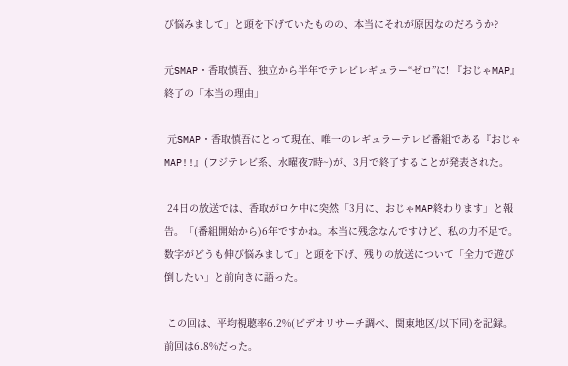び悩みまして」と頭を下げていたものの、本当にそれが原因なのだろうか?

元SMAP・香取慎吾、独立から半年でテレビレギュラー“ゼロ”に! 『おじゃMAP』終了の「本当の理由」

 元SMAP・香取慎吾にとって現在、唯一のレギュラーテレビ番組である『おじゃMAP!!』(フジテレビ系、水曜夜7時~)が、3月で終了することが発表された。

 24日の放送では、香取がロケ中に突然「3月に、おじゃMAP終わります」と報告。「(番組開始から)6年ですかね。本当に残念なんですけど、私の力不足で。数字がどうも伸び悩みまして」と頭を下げ、残りの放送について「全力で遊び倒したい」と前向きに語った。

 この回は、平均視聴率6.2%(ビデオリサーチ調べ、関東地区/以下同)を記録。前回は6.8%だった。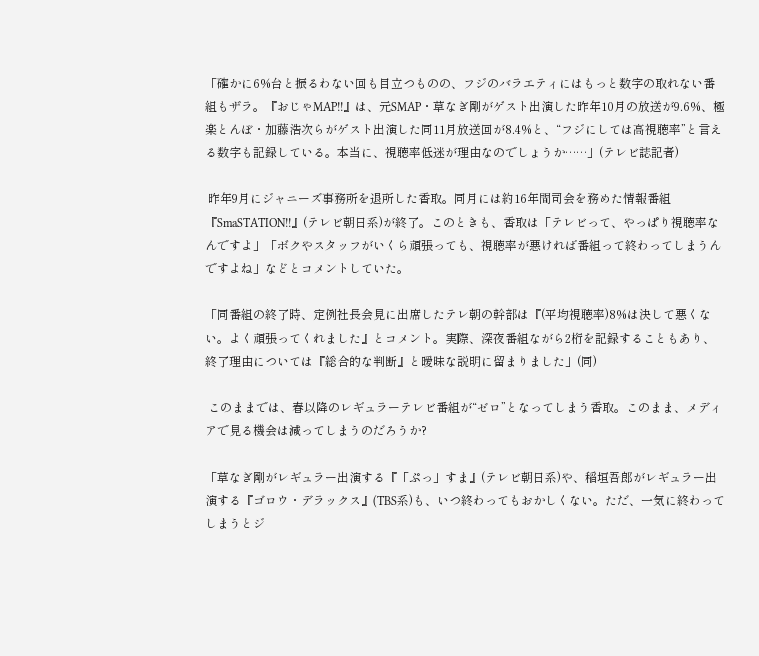「確かに6%台と振るわない回も目立つものの、フジのバラエティにはもっと数字の取れない番組もザラ。『おじゃMAP!!』は、元SMAP・草なぎ剛がゲスト出演した昨年10月の放送が9.6%、極楽とんぼ・加藤浩次らがゲスト出演した同11月放送回が8.4%と、“フジにしては高視聴率”と言える数字も記録している。本当に、視聴率低迷が理由なのでしょうか……」(テレビ誌記者)

 昨年9月にジャニーズ事務所を退所した香取。同月には約16年間司会を務めた情報番組『SmaSTATION!!』(テレビ朝日系)が終了。このときも、香取は「テレビって、やっぱり視聴率なんですよ」「ボクやスタッフがいくら頑張っても、視聴率が悪ければ番組って終わってしまうんですよね」などとコメントしていた。

「同番組の終了時、定例社長会見に出席したテレ朝の幹部は『(平均視聴率)8%は決して悪くない。よく頑張ってくれました』とコメント。実際、深夜番組ながら2桁を記録することもあり、終了理由については『総合的な判断』と曖昧な説明に留まりました」(同)

 このままでは、春以降のレギュラーテレビ番組が“ゼロ”となってしまう香取。このまま、メディアで見る機会は減ってしまうのだろうか?

「草なぎ剛がレギュラー出演する『「ぷっ」すま』(テレビ朝日系)や、稲垣吾郎がレギュラー出演する『ゴロウ・デラックス』(TBS系)も、いつ終わってもおかしくない。ただ、一気に終わってしまうとジ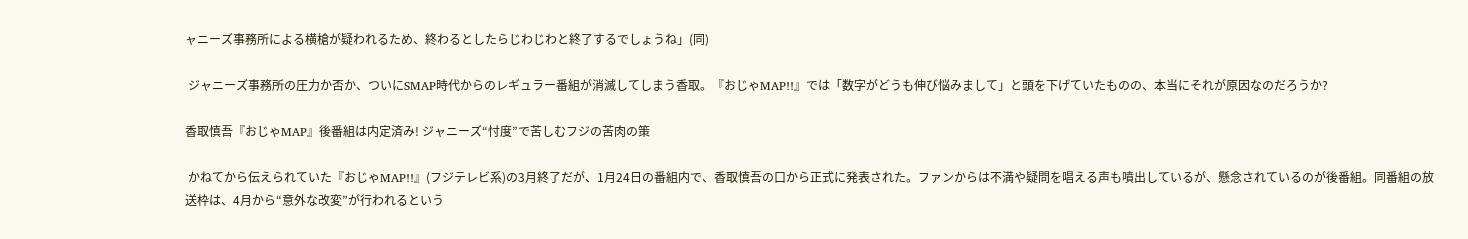ャニーズ事務所による横槍が疑われるため、終わるとしたらじわじわと終了するでしょうね」(同)

 ジャニーズ事務所の圧力か否か、ついにSMAP時代からのレギュラー番組が消滅してしまう香取。『おじゃMAP!!』では「数字がどうも伸び悩みまして」と頭を下げていたものの、本当にそれが原因なのだろうか?

香取慎吾『おじゃMAP』後番組は内定済み! ジャニーズ“忖度”で苦しむフジの苦肉の策

 かねてから伝えられていた『おじゃMAP!!』(フジテレビ系)の3月終了だが、1月24日の番組内で、香取慎吾の口から正式に発表された。ファンからは不満や疑問を唱える声も噴出しているが、懸念されているのが後番組。同番組の放送枠は、4月から“意外な改変”が行われるという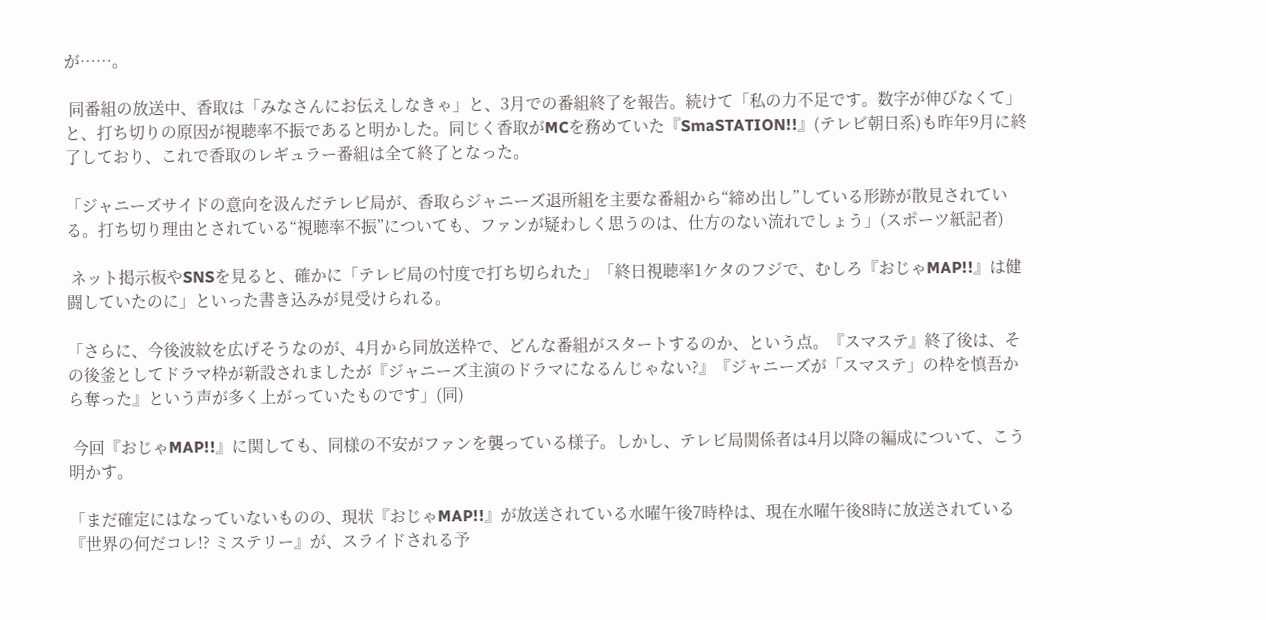が……。

 同番組の放送中、香取は「みなさんにお伝えしなきゃ」と、3月での番組終了を報告。続けて「私の力不足です。数字が伸びなくて」と、打ち切りの原因が視聴率不振であると明かした。同じく香取がMCを務めていた『SmaSTATION!!』(テレビ朝日系)も昨年9月に終了しており、これで香取のレギュラー番組は全て終了となった。

「ジャニーズサイドの意向を汲んだテレビ局が、香取らジャニーズ退所組を主要な番組から“締め出し”している形跡が散見されている。打ち切り理由とされている“視聴率不振”についても、ファンが疑わしく思うのは、仕方のない流れでしょう」(スポーツ紙記者)

 ネット掲示板やSNSを見ると、確かに「テレビ局の忖度で打ち切られた」「終日視聴率1ケタのフジで、むしろ『おじゃMAP!!』は健闘していたのに」といった書き込みが見受けられる。

「さらに、今後波紋を広げそうなのが、4月から同放送枠で、どんな番組がスタートするのか、という点。『スマステ』終了後は、その後釜としてドラマ枠が新設されましたが『ジャニーズ主演のドラマになるんじゃない?』『ジャニーズが「スマステ」の枠を慎吾から奪った』という声が多く上がっていたものです」(同)

 今回『おじゃMAP!!』に関しても、同様の不安がファンを襲っている様子。しかし、テレビ局関係者は4月以降の編成について、こう明かす。

「まだ確定にはなっていないものの、現状『おじゃMAP!!』が放送されている水曜午後7時枠は、現在水曜午後8時に放送されている『世界の何だコレ!? ミステリー』が、スライドされる予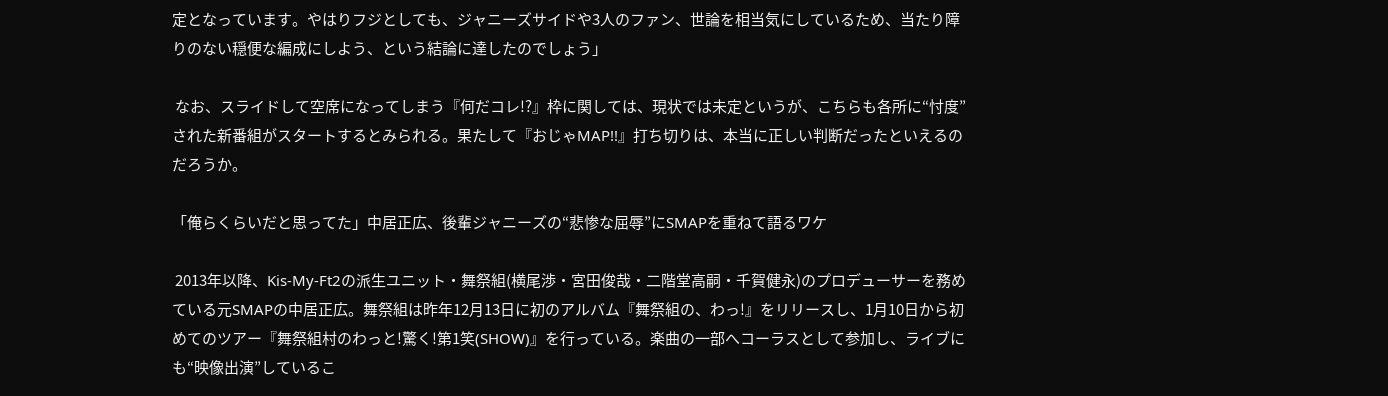定となっています。やはりフジとしても、ジャニーズサイドや3人のファン、世論を相当気にしているため、当たり障りのない穏便な編成にしよう、という結論に達したのでしょう」

 なお、スライドして空席になってしまう『何だコレ!?』枠に関しては、現状では未定というが、こちらも各所に“忖度”された新番組がスタートするとみられる。果たして『おじゃMAP!!』打ち切りは、本当に正しい判断だったといえるのだろうか。

「俺らくらいだと思ってた」中居正広、後輩ジャニーズの“悲惨な屈辱”にSMAPを重ねて語るワケ

 2013年以降、Kis-My-Ft2の派生ユニット・舞祭組(横尾渉・宮田俊哉・二階堂高嗣・千賀健永)のプロデューサーを務めている元SMAPの中居正広。舞祭組は昨年12月13日に初のアルバム『舞祭組の、わっ!』をリリースし、1月10日から初めてのツアー『舞祭組村のわっと!驚く!第1笑(SHOW)』を行っている。楽曲の一部へコーラスとして参加し、ライブにも“映像出演”しているこ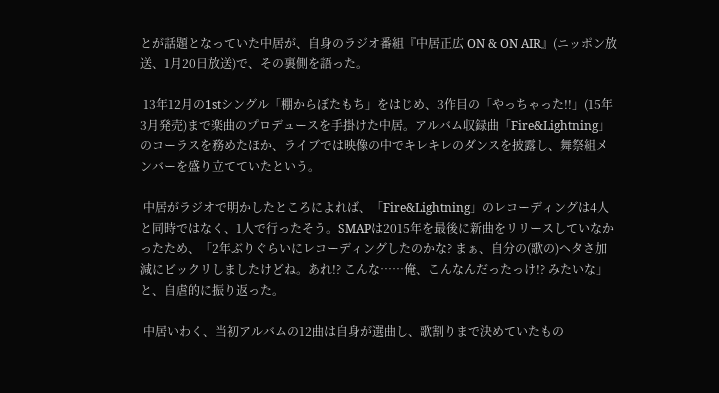とが話題となっていた中居が、自身のラジオ番組『中居正広 ON & ON AIR』(ニッポン放送、1月20日放送)で、その裏側を語った。

 13年12月の1stシングル「棚からぼたもち」をはじめ、3作目の「やっちゃった!!」(15年3月発売)まで楽曲のプロデュースを手掛けた中居。アルバム収録曲「Fire&Lightning」のコーラスを務めたほか、ライブでは映像の中でキレキレのダンスを披露し、舞祭組メンバーを盛り立てていたという。

 中居がラジオで明かしたところによれば、「Fire&Lightning」のレコーディングは4人と同時ではなく、1人で行ったそう。SMAPは2015年を最後に新曲をリリースしていなかったため、「2年ぶりぐらいにレコーディングしたのかな? まぁ、自分の(歌の)ヘタさ加減にビックリしましたけどね。あれ!? こんな……俺、こんなんだったっけ!? みたいな」と、自虐的に振り返った。

 中居いわく、当初アルバムの12曲は自身が選曲し、歌割りまで決めていたもの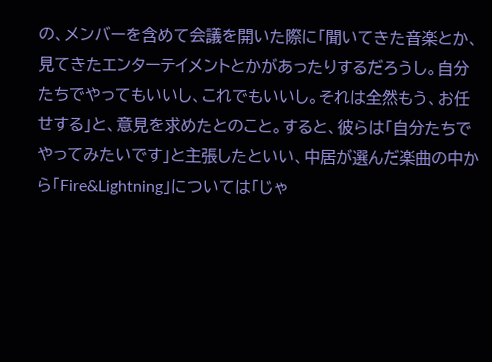の、メンバーを含めて会議を開いた際に「聞いてきた音楽とか、見てきたエンターテイメントとかがあったりするだろうし。自分たちでやってもいいし、これでもいいし。それは全然もう、お任せする」と、意見を求めたとのこと。すると、彼らは「自分たちでやってみたいです」と主張したといい、中居が選んだ楽曲の中から「Fire&Lightning」については「じゃ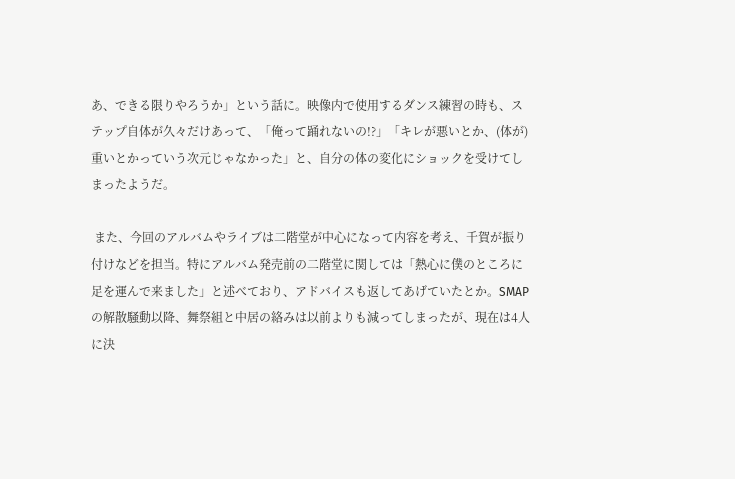あ、できる限りやろうか」という話に。映像内で使用するダンス練習の時も、ステップ自体が久々だけあって、「俺って踊れないの!?」「キレが悪いとか、(体が)重いとかっていう次元じゃなかった」と、自分の体の変化にショックを受けてしまったようだ。

 また、今回のアルバムやライブは二階堂が中心になって内容を考え、千賀が振り付けなどを担当。特にアルバム発売前の二階堂に関しては「熱心に僕のところに足を運んで来ました」と述べており、アドバイスも返してあげていたとか。SMAPの解散騒動以降、舞祭組と中居の絡みは以前よりも減ってしまったが、現在は4人に決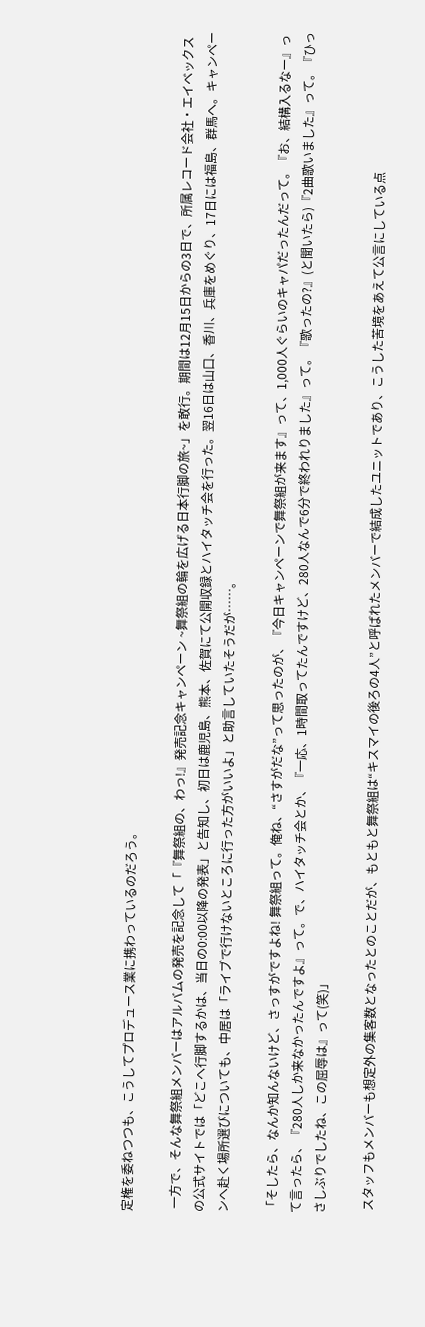定権を委ねつつも、こうしてプロデュース業に携わっているのだろう。

 一方で、そんな舞祭組メンバーはアルバムの発売を記念して「『舞祭組の、わっ!』発売記念キャンペーン ~舞祭組の輪を広げる日本行脚の旅~」を敢行。期間は12月15日からの3日で、所属レコード会社・エイベックスの公式サイトでは「どこへ行脚するかは、当日の0:00以降の発表」と告知し、初日は鹿児島、熊本、佐賀にて公開収録とハイタッチ会を行った。翌16日は山口、香川、兵庫をめぐり、17日には福島、群馬へ。キャンペーンへ赴く場所選びについても、中居は「ライブで行けないところに行った方がいいよ」と助言していたそうだが……。

「そしたら、なんか知んないけど、さっすがですよね! 舞祭組って。俺ね、“さすがだな”って思ったのが、『今日キャンペーンで舞祭組が来ます』って、1,000人ぐらいのキャパだったんだって。『お、結構入るなー』って言ったら、『280人しか来なかったんですよ』って。で、ハイタッチ会とか、『一応、1時間取ってたんですけど、280人なんで6分で終われりました』って。『歌ったの?』(と聞いたら)『2曲歌いました』って。『ひっさしぶりでしたね、この屈辱は』って(笑)」

 スタッフもメンバーも想定外の集客数となったとのことだが、もともと舞祭組は“キスマイの後ろの4人”と呼ばれたメンバーで結成したユニットであり、こうした苦境をあえて公言にしている点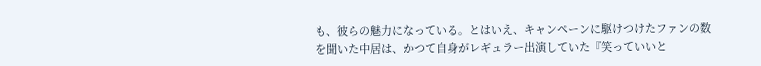も、彼らの魅力になっている。とはいえ、キャンペーンに駆けつけたファンの数を聞いた中居は、かつて自身がレギュラー出演していた『笑っていいと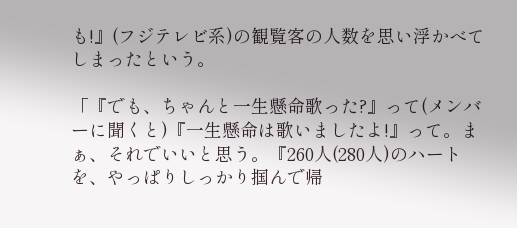も!』(フジテレビ系)の観覧客の人数を思い浮かべてしまったという。

「『でも、ちゃんと一生懸命歌った?』って(メンバーに聞くと)『一生懸命は歌いましたよ!』って。まぁ、それでいいと思う。『260人(280人)のハートを、やっぱりしっかり掴んで帰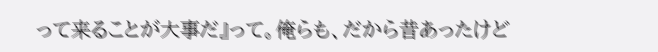って来ることが大事だ』って。俺らも、だから昔あったけど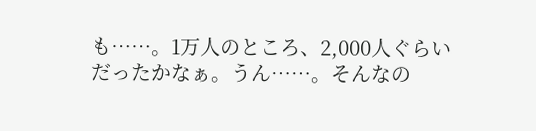も……。1万人のところ、2,000人ぐらいだったかなぁ。うん……。そんなの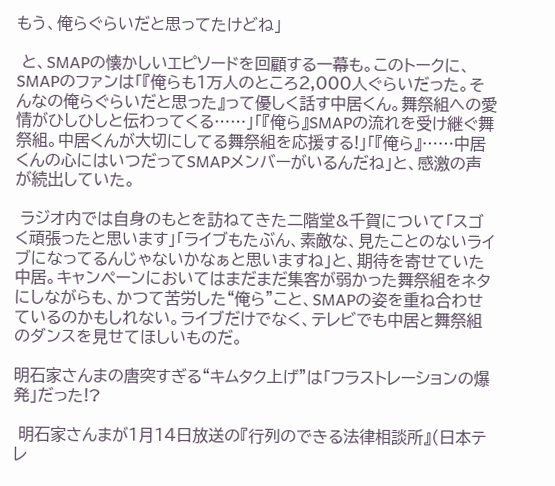もう、俺らぐらいだと思ってたけどね」

 と、SMAPの懐かしいエピソードを回顧する一幕も。このトークに、SMAPのファンは「『俺らも1万人のところ2,000人ぐらいだった。そんなの俺らぐらいだと思った』って優しく話す中居くん。舞祭組への愛情がひしひしと伝わってくる……」「『俺ら』SMAPの流れを受け継ぐ舞祭組。中居くんが大切にしてる舞祭組を応援する!」「『俺ら』……中居くんの心にはいつだってSMAPメンバーがいるんだね」と、感激の声が続出していた。

 ラジオ内では自身のもとを訪ねてきた二階堂&千賀について「スゴく頑張ったと思います」「ライブもたぶん、素敵な、見たことのないライブになってるんじゃないかなぁと思いますね」と、期待を寄せていた中居。キャンペーンにおいてはまだまだ集客が弱かった舞祭組をネタにしながらも、かつて苦労した“俺ら”こと、SMAPの姿を重ね合わせているのかもしれない。ライブだけでなく、テレビでも中居と舞祭組のダンスを見せてほしいものだ。

明石家さんまの唐突すぎる“キムタク上げ”は「フラストレーションの爆発」だった!?

 明石家さんまが1月14日放送の『行列のできる法律相談所』(日本テレ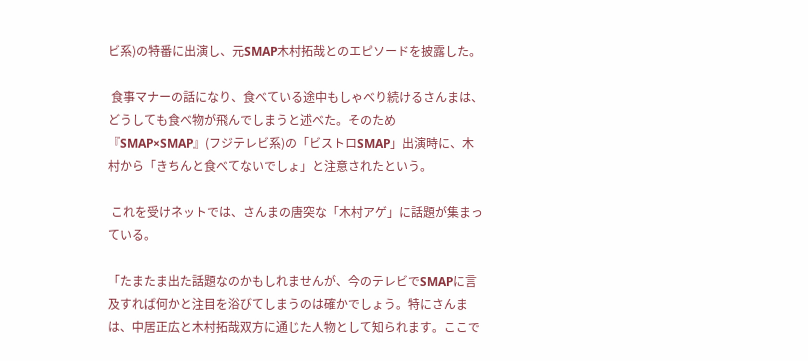ビ系)の特番に出演し、元SMAP木村拓哉とのエピソードを披露した。

 食事マナーの話になり、食べている途中もしゃべり続けるさんまは、どうしても食べ物が飛んでしまうと述べた。そのため『SMAP×SMAP』(フジテレビ系)の「ビストロSMAP」出演時に、木村から「きちんと食べてないでしょ」と注意されたという。

 これを受けネットでは、さんまの唐突な「木村アゲ」に話題が集まっている。

「たまたま出た話題なのかもしれませんが、今のテレビでSMAPに言及すれば何かと注目を浴びてしまうのは確かでしょう。特にさんまは、中居正広と木村拓哉双方に通じた人物として知られます。ここで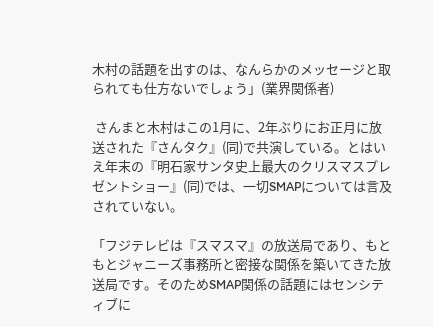木村の話題を出すのは、なんらかのメッセージと取られても仕方ないでしょう」(業界関係者)

 さんまと木村はこの1月に、2年ぶりにお正月に放送された『さんタク』(同)で共演している。とはいえ年末の『明石家サンタ史上最大のクリスマスプレゼントショー』(同)では、一切SMAPについては言及されていない。

「フジテレビは『スマスマ』の放送局であり、もともとジャニーズ事務所と密接な関係を築いてきた放送局です。そのためSMAP関係の話題にはセンシティブに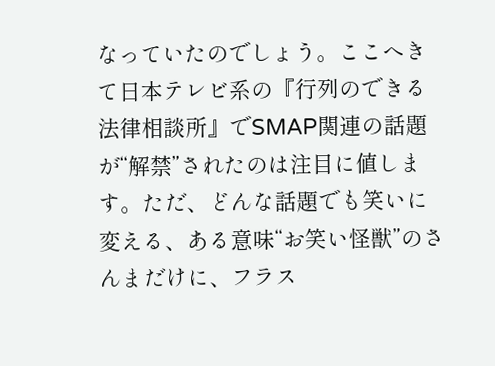なっていたのでしょう。ここへきて日本テレビ系の『行列のできる法律相談所』でSMAP関連の話題が“解禁”されたのは注目に値します。ただ、どんな話題でも笑いに変える、ある意味“お笑い怪獣”のさんまだけに、フラス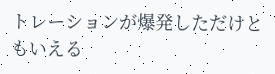トレーションが爆発しただけともいえる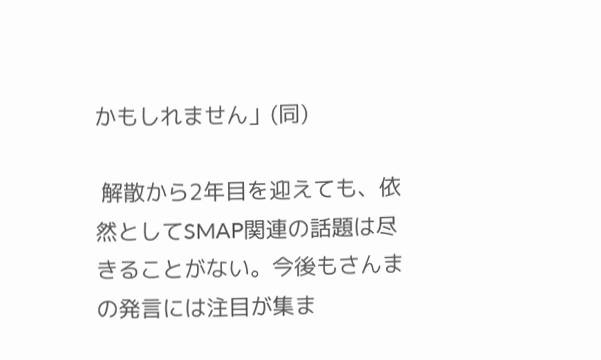かもしれません」(同)

 解散から2年目を迎えても、依然としてSMAP関連の話題は尽きることがない。今後もさんまの発言には注目が集ま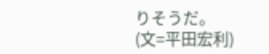りそうだ。
(文=平田宏利)